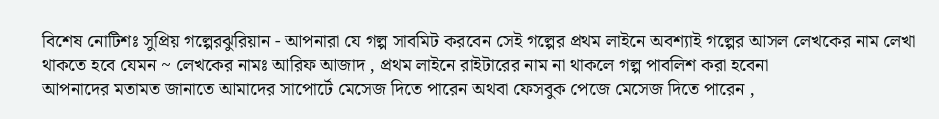বিশেষ নোটিশঃ সুপ্রিয় গল্পেরঝুরিয়ান - আপনারা যে গল্প সাবমিট করবেন সেই গল্পের প্রথম লাইনে অবশ্যাই গল্পের আসল লেখকের নাম লেখা থাকতে হবে যেমন ~ লেখকের নামঃ আরিফ আজাদ , প্রথম লাইনে রাইটারের নাম না থাকলে গল্প পাবলিশ করা হবেনা
আপনাদের মতামত জানাতে আমাদের সাপোর্টে মেসেজ দিতে পারেন অথবা ফেসবুক পেজে মেসেজ দিতে পারেন ,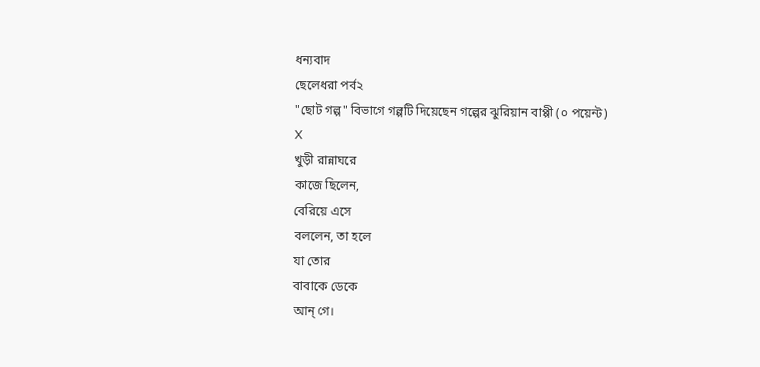ধন্যবাদ
ছেলেধরা পর্ব২
"ছোট গল্প" বিভাগে গল্পটি দিয়েছেন গল্পের ঝুরিয়ান বাপ্পী (০ পয়েন্ট)
X
খুড়ী রান্নাঘরে
কাজে ছিলেন,
বেরিয়ে এসে
বললেন, তা হলে
যা তোর
বাবাকে ডেকে
আন্ গে।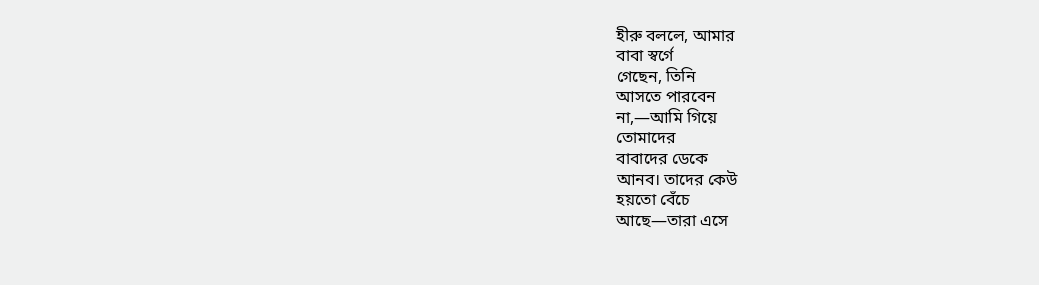হীরু বললে, আমার
বাবা স্বর্গে
গেছেন, তিনি
আসতে পারবেন
না,—আমি গিয়ে
তোমাদের
বাবাদের ডেকে
আনব। তাদের কেউ
হয়তো বেঁচে
আছে—তারা এসে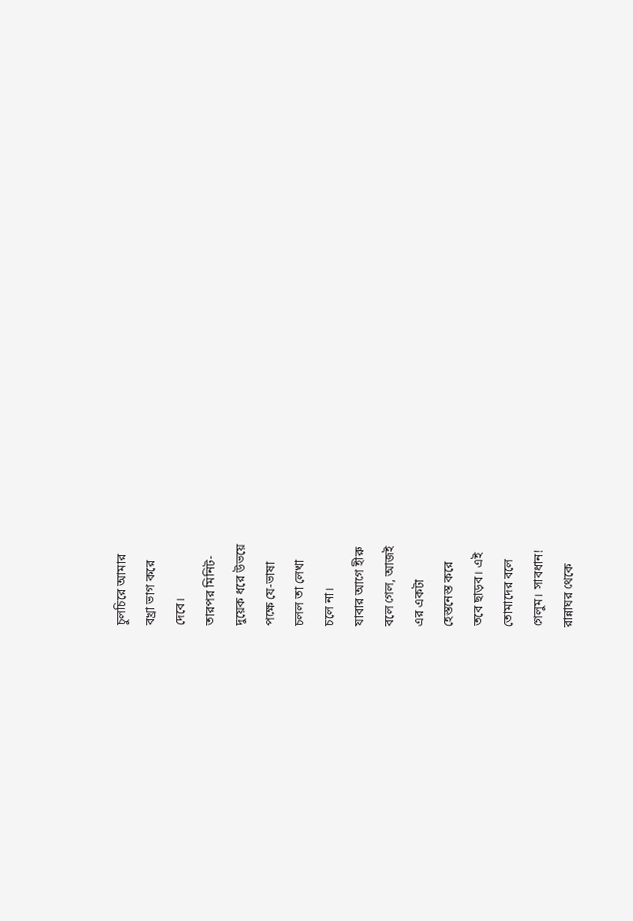চুলচিরে আমার
বখ্রা ভাগ করে
দেবে।
তারপর মিনিট-
দুয়েক ধরে উভয়ে
পক্ষে যে-ভাষা
চলল তা লেখা
চলে না।
যাবার আগে হীরু
বলে গেল, আজই
এর একটা
হেস্তনেস্ত করে
তবে ছাড়ব। এই
তোমাদের বলে
গেলুম। সাবধান!
রান্নাঘর থেকে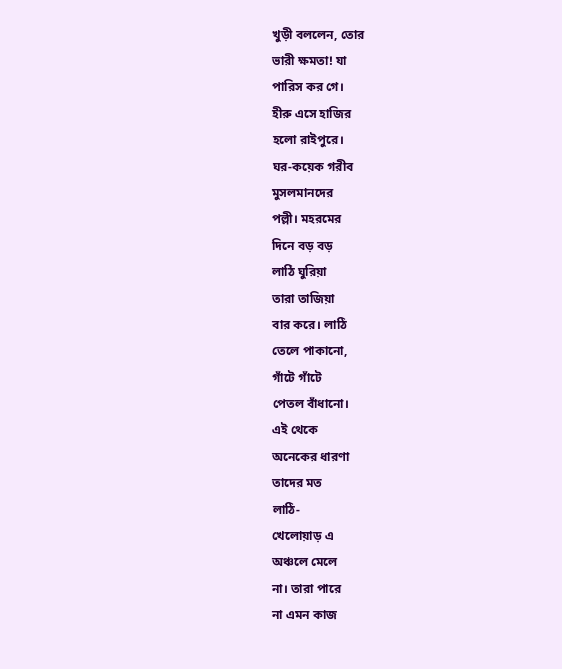খুড়ী বললেন, তোর
ভারী ক্ষমতা! যা
পারিস কর গে।
হীরু এসে হাজির
হলো রাইপুরে।
ঘর-কয়েক গরীব
মুসলমানদের
পল্লী। মহরমের
দিনে বড় বড়
লাঠি ঘুরিয়া
তারা তাজিয়া
বার করে। লাঠি
তেলে পাকানো,
গাঁটে গাঁটে
পেতল বাঁধানো।
এই থেকে
অনেকের ধারণা
তাদের মত
লাঠি-
খেলোয়াড় এ
অঞ্চলে মেলে
না। তারা পারে
না এমন কাজ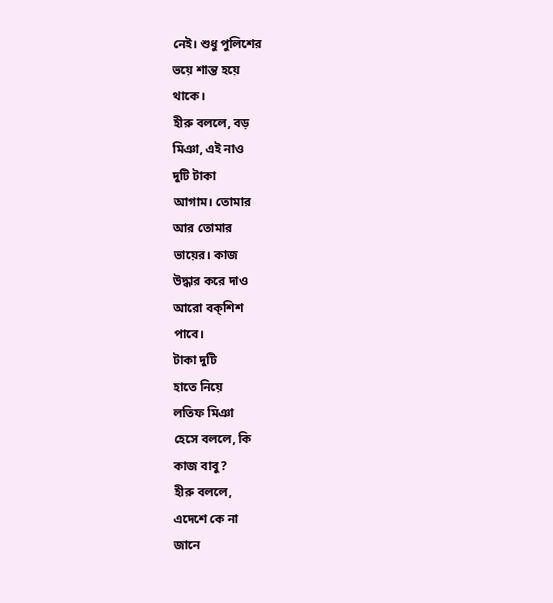নেই। শুধু পুলিশের
ভয়ে শান্ত হয়ে
থাকে।
হীরু বললে, বড়
মিঞা, এই নাও
দুটি টাকা
আগাম। তোমার
আর তোমার
ভায়ের। কাজ
উদ্ধার করে দাও
আরো বক্শিশ
পাবে।
টাকা দুটি
হাতে নিয়ে
লতিফ মিঞা
হেসে বললে, কি
কাজ বাবু?
হীরু বললে,
এদেশে কে না
জানে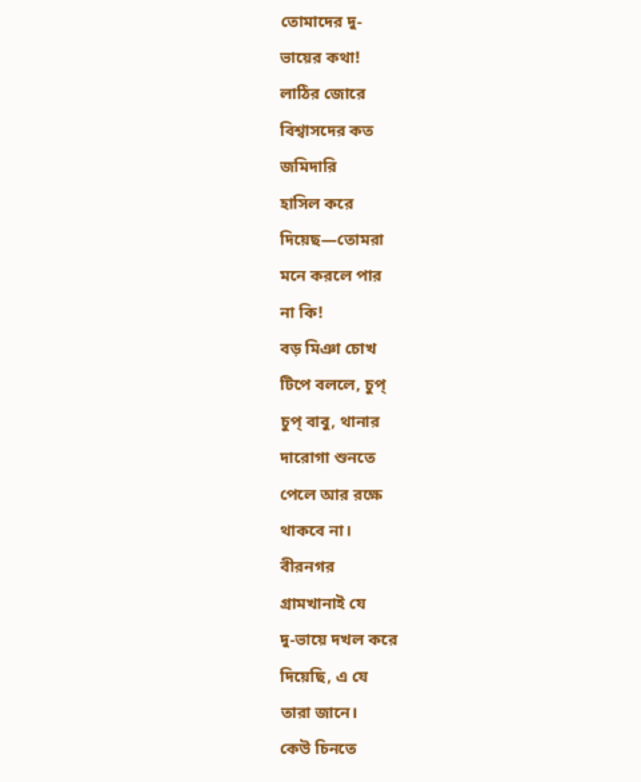তোমাদের দু-
ভায়ের কথা!
লাঠির জোরে
বিশ্বাসদের কত
জমিদারি
হাসিল করে
দিয়েছ—তোমরা
মনে করলে পার
না কি!
বড় মিঞা চোখ
টিপে বললে, চুপ্
চুপ্ বাবু, থানার
দারোগা শুনতে
পেলে আর রক্ষে
থাকবে না।
বীরনগর
গ্রামখানাই যে
দু-ভায়ে দখল করে
দিয়েছি, এ যে
তারা জানে।
কেউ চিনতে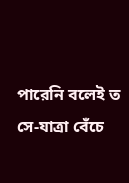পারেনি বলেই ত
সে-যাত্রা বেঁচে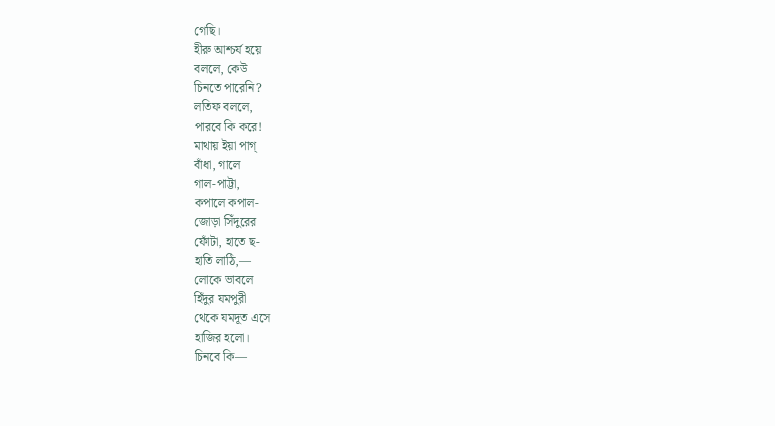গেছি।
হীরু আশ্চর্য হয়ে
বললে, কেউ
চিনতে পারেনি?
লতিফ বললে,
পারবে কি করে!
মাথায় ইয়া পাগ্
বাঁধা, গালে
গাল-পাট্টা,
কপালে কপাল-
জোড়া সিঁদুরের
ফোঁটা, হাতে ছ-
হাতি লাঠি,—
লোকে ভাবলে
হিঁদুর যমপুরী
থেকে যমদূত এসে
হাজির হলো।
চিনবে কি—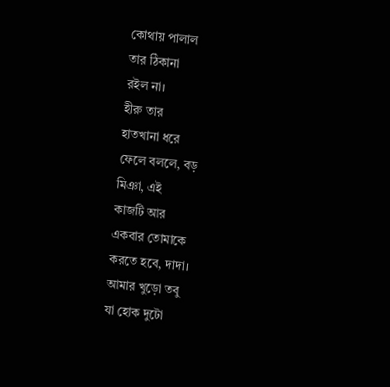কোথায় পালাল
তার ঠিকানা
রইল না।
হীরু তার
হাতখানা ধরে
ফেলে বললে, বড়
মিঞা, এই
কাজটি আর
একবার তোমাকে
করতে হবে, দাদা।
আমার খুড়ো তবু
যা হোক দুটো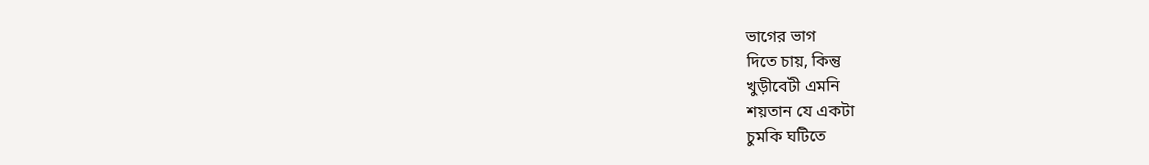ভাগের ভাগ
দিতে চায়, কিন্তু
খুড়ীবেটী এমনি
শয়তান যে একটা
চুমকি ঘটিতে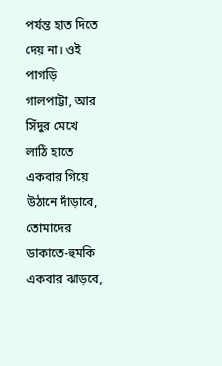পর্যন্ত হাত দিতে
দেয় না। ওই
পাগড়ি
গালপাট্টা, আর
সিঁদুর মেখে
লাঠি হাতে
একবার গিয়ে
উঠানে দাঁড়াবে,
তোমাদের
ডাকাতে-হুমকি
একবার ঝাড়বে,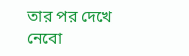তার পর দেখে
নেবো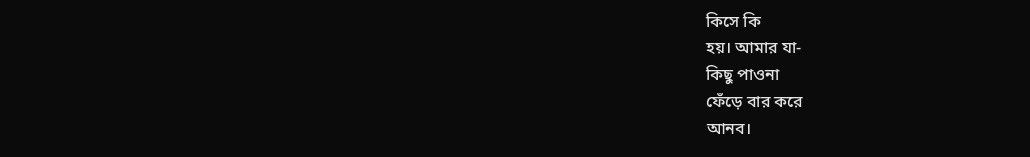কিসে কি
হয়। আমার যা-
কিছু পাওনা
ফেঁড়ে বার করে
আনব।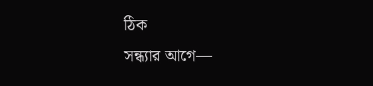ঠিক
সন্ধ্যার আগে—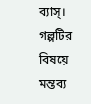ব্যাস্।
গল্পটির বিষয়ে মন্তব্য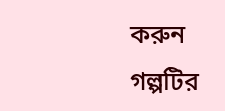করুন
গল্পটির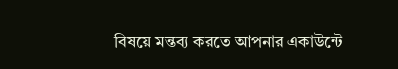বিষয়ে মন্তব্য করতে আপনার একাউন্টে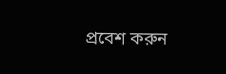প্রবেশ করুন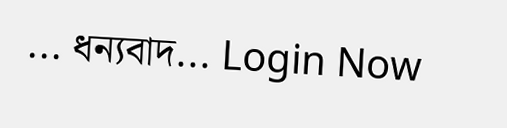... ধন্যবাদ... Login Now